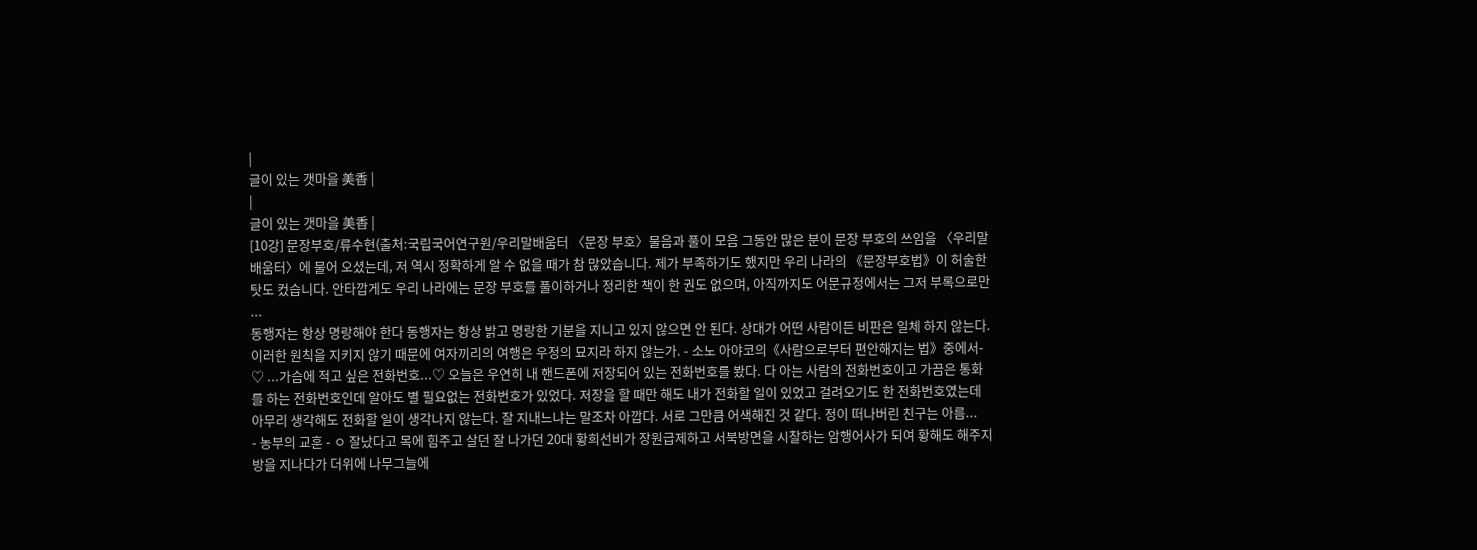|
글이 있는 갯마을 美香 |
|
글이 있는 갯마을 美香 |
[10강] 문장부호/류수현(출처:국립국어연구원/우리말배움터 〈문장 부호〉물음과 풀이 모음 그동안 많은 분이 문장 부호의 쓰임을 〈우리말배움터〉에 물어 오셨는데, 저 역시 정확하게 알 수 없을 때가 참 많았습니다. 제가 부족하기도 했지만 우리 나라의 《문장부호법》이 허술한 탓도 컸습니다. 안타깝게도 우리 나라에는 문장 부호를 풀이하거나 정리한 책이 한 권도 없으며, 아직까지도 어문규정에서는 그저 부록으로만 ...
동행자는 항상 명랑해야 한다 동행자는 항상 밝고 명랑한 기분을 지니고 있지 않으면 안 된다. 상대가 어떤 사람이든 비판은 일체 하지 않는다. 이러한 원칙을 지키지 않기 때문에 여자끼리의 여행은 우정의 묘지라 하지 않는가. - 소노 아야코의《사람으로부터 편안해지는 법》중에서-
♡ ...가슴에 적고 싶은 전화번호...♡ 오늘은 우연히 내 핸드폰에 저장되어 있는 전화번호를 봤다. 다 아는 사람의 전화번호이고 가끔은 통화를 하는 전화번호인데 알아도 별 필요없는 전화번호가 있었다. 저장을 할 때만 해도 내가 전화할 일이 있었고 걸려오기도 한 전화번호였는데 아무리 생각해도 전화할 일이 생각나지 않는다. 잘 지내느냐는 말조차 아깝다. 서로 그만큼 어색해진 것 같다. 정이 떠나버린 친구는 아름...
- 농부의 교훈 - ㅇ 잘났다고 목에 힘주고 살던 잘 나가던 20대 황희선비가 장원급제하고 서북방면을 시찰하는 암행어사가 되여 황해도 해주지방을 지나다가 더위에 나무그늘에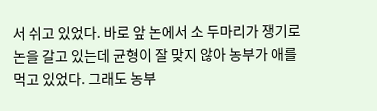서 쉬고 있었다. 바로 앞 논에서 소 두마리가 쟁기로 논을 갈고 있는데 균형이 잘 맞지 않아 농부가 애를 먹고 있었다. 그래도 농부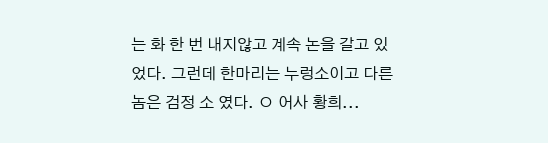는 화 한 번 내지않고 계속 논을 갈고 있었다. 그런데 한마리는 누렁소이고 다른 놈은 검정 소 였다. ㅇ 어사 황희...